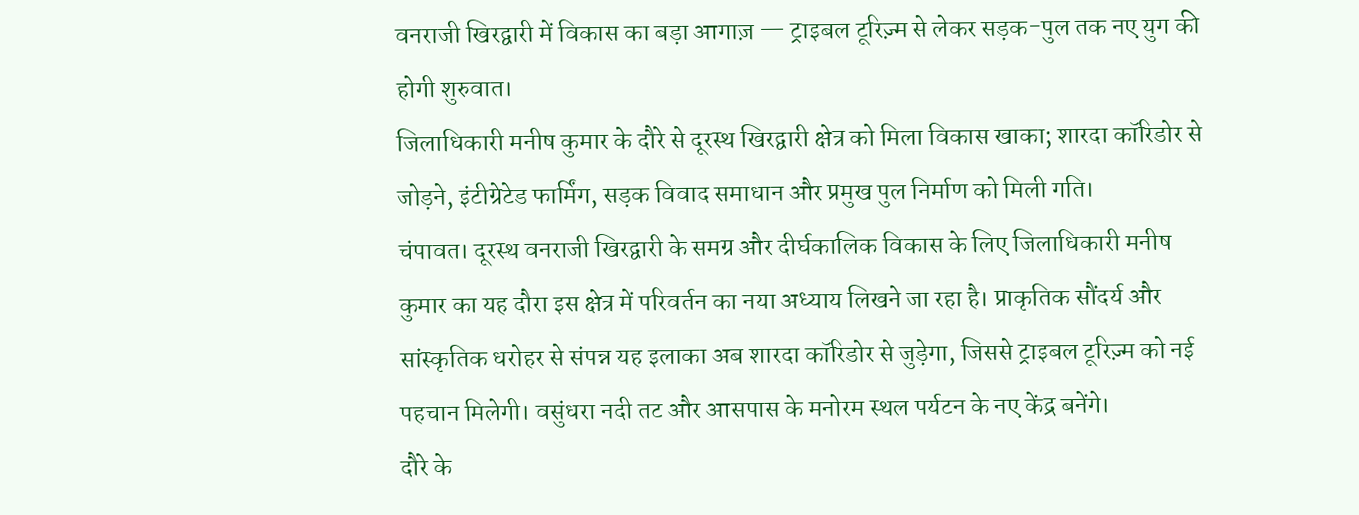वनराजी खिरद्वारी में विकास का बड़ा आगाज़ — ट्राइबल टूरिज़्म से लेकर सड़क-पुल तक नए युग की होगी शुरुवात।
जिलाधिकारी मनीष कुमार के दौरे से दूरस्थ खिरद्वारी क्षेत्र को मिला विकास खाका; शारदा कॉरिडोर से जोड़ने, इंटीग्रेटेड फार्मिंग, सड़क विवाद समाधान और प्रमुख पुल निर्माण को मिली गति।
चंपावत। दूरस्थ वनराजी खिरद्वारी के समग्र और दीर्घकालिक विकास के लिए जिलाधिकारी मनीष कुमार का यह दौरा इस क्षेत्र में परिवर्तन का नया अध्याय लिखने जा रहा है। प्राकृतिक सौंदर्य और सांस्कृतिक धरोहर से संपन्न यह इलाका अब शारदा कॉरिडोर से जुड़ेगा, जिससे ट्राइबल टूरिज़्म को नई पहचान मिलेगी। वसुंधरा नदी तट और आसपास के मनोरम स्थल पर्यटन के नए केंद्र बनेंगे।
दौरे के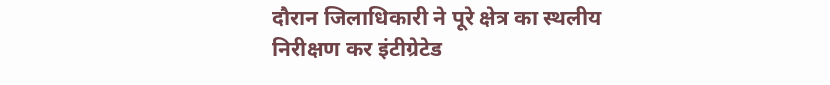दौरान जिलाधिकारी ने पूरे क्षेत्र का स्थलीय निरीक्षण कर इंटीग्रेटेड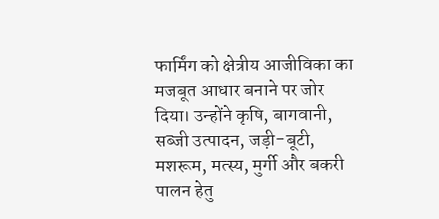फार्मिंग को क्षेत्रीय आजीविका का मजबूत आधार बनाने पर जोर दिया। उन्होंने कृषि, बागवानी, सब्जी उत्पादन, जड़ी-बूटी, मशरूम, मत्स्य, मुर्गी और बकरी पालन हेतु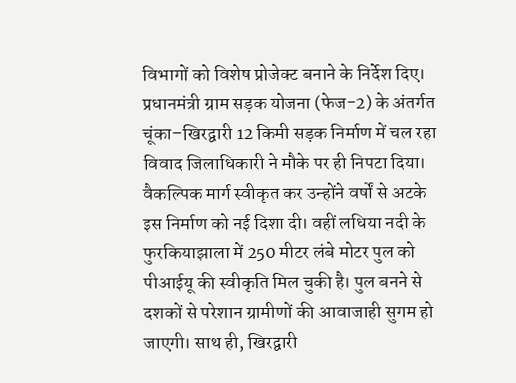विभागों को विशेष प्रोजेक्ट बनाने के निर्देश दिए। प्रधानमंत्री ग्राम सड़क योजना (फेज-2) के अंतर्गत चूंका–खिरद्वारी 12 किमी सड़क निर्माण में चल रहा विवाद जिलाधिकारी ने मौके पर ही निपटा दिया। वैकल्पिक मार्ग स्वीकृत कर उन्होंने वर्षों से अटके इस निर्माण को नई दिशा दी। वहीं लधिया नदी के फुरकियाझाला में 250 मीटर लंबे मोटर पुल को पीआईयू की स्वीकृति मिल चुकी है। पुल बनने से दशकों से परेशान ग्रामीणों की आवाजाही सुगम हो जाएगी। साथ ही, खिरद्वारी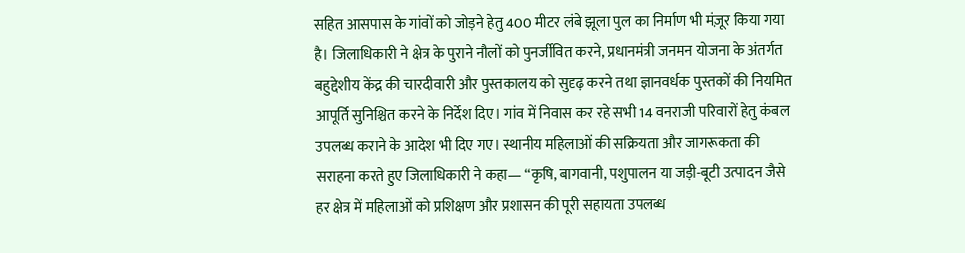सहित आसपास के गांवों को जोड़ने हेतु 400 मीटर लंबे झूला पुल का निर्माण भी मंज़ूर किया गया है। जिलाधिकारी ने क्षेत्र के पुराने नौलों को पुनर्जीवित करने, प्रधानमंत्री जनमन योजना के अंतर्गत बहुद्देशीय केंद्र की चारदीवारी और पुस्तकालय को सुदृढ़ करने तथा ज्ञानवर्धक पुस्तकों की नियमित आपूर्ति सुनिश्चित करने के निर्देश दिए। गांव में निवास कर रहे सभी 14 वनराजी परिवारों हेतु कंबल उपलब्ध कराने के आदेश भी दिए गए। स्थानीय महिलाओं की सक्रियता और जागरूकता की सराहना करते हुए जिलाधिकारी ने कहा— “कृषि, बागवानी, पशुपालन या जड़ी-बूटी उत्पादन जैसे हर क्षेत्र में महिलाओं को प्रशिक्षण और प्रशासन की पूरी सहायता उपलब्ध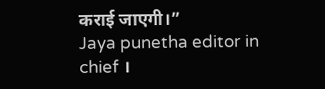कराई जाएगी।”
Jaya punetha editor in chief ।